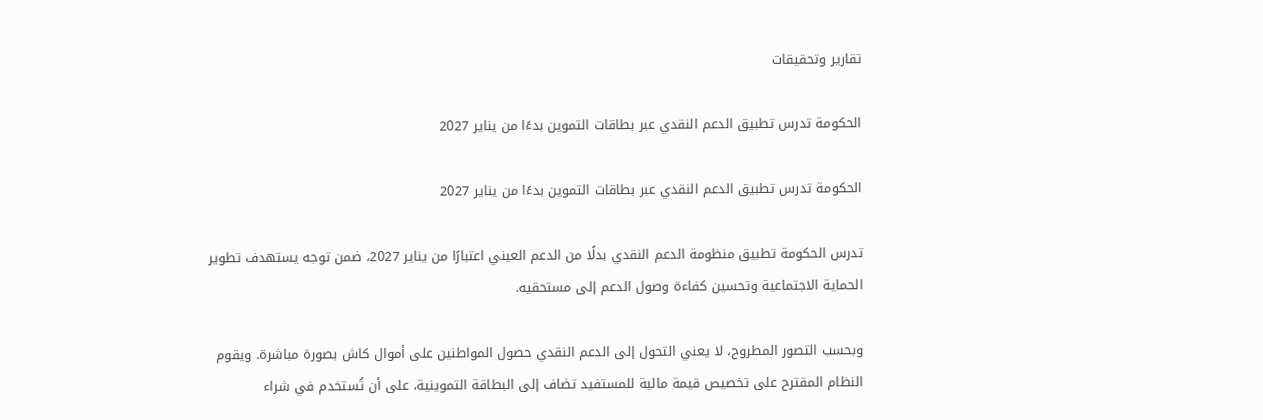تقارير وتحقيقات

الحكومة تدرس تطبيق الدعم النقدي عبر بطاقات التموين بدءًا من يناير 2027

الحكومة تدرس تطبيق الدعم النقدي عبر بطاقات التموين بدءًا من يناير 2027

تدرس الحكومة تطبيق منظومة الدعم النقدي بدلًا من الدعم العيني اعتبارًا من يناير 2027، ضمن توجه يستهدف تطوير الحماية الاجتماعية وتحسين كفاءة وصول الدعم إلى مستحقيه.

وبحسب التصور المطروح، لا يعني التحول إلى الدعم النقدي حصول المواطنين على أموال كاش بصورة مباشرة. ويقوم النظام المقترح على تخصيص قيمة مالية للمستفيد تضاف إلى البطاقة التموينية، على أن تُستخدم في شراء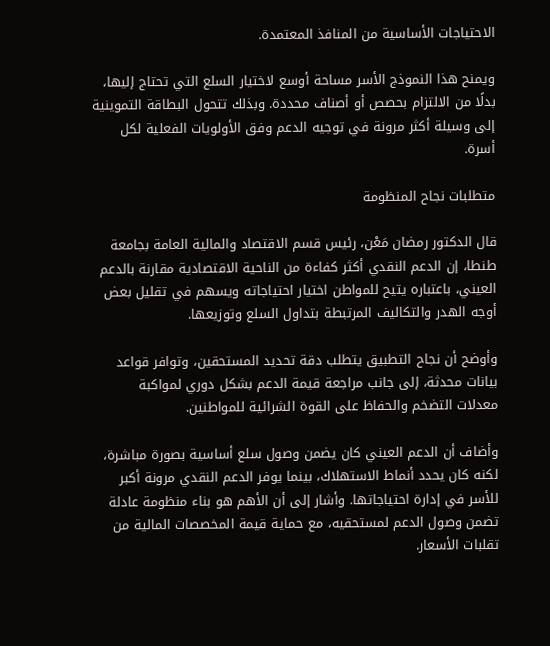الاحتياجات الأساسية من المنافذ المعتمدة.

ويمنح هذا النموذج الأسر مساحة أوسع لاختيار السلع التي تحتاج إليها، بدلًا من الالتزام بحصص أو أصناف محددة. وبذلك تتحول البطاقة التموينية إلى وسيلة أكثر مرونة في توجيه الدعم وفق الأولويات الفعلية لكل أسرة.

متطلبات نجاح المنظومة

قال الدكتور رمضان مَعْن، رئيس قسم الاقتصاد والمالية العامة بجامعة طنطا، إن الدعم النقدي أكثر كفاءة من الناحية الاقتصادية مقارنة بالدعم العيني، باعتباره يتيح للمواطن اختيار احتياجاته ويسهم في تقليل بعض أوجه الهدر والتكاليف المرتبطة بتداول السلع وتوزيعها.

وأوضح أن نجاح التطبيق يتطلب دقة تحديد المستحقين، وتوافر قواعد بيانات محدثة، إلى جانب مراجعة قيمة الدعم بشكل دوري لمواكبة معدلات التضخم والحفاظ على القوة الشرائية للمواطنين.

وأضاف أن الدعم العيني كان يضمن وصول سلع أساسية بصورة مباشرة، لكنه كان يحدد أنماط الاستهلاك، بينما يوفر الدعم النقدي مرونة أكبر للأسر في إدارة احتياجاتها. وأشار إلى أن الأهم هو بناء منظومة عادلة تضمن وصول الدعم لمستحقيه، مع حماية قيمة المخصصات المالية من تقلبات الأسعار.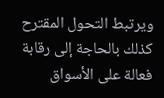ويرتبط التحول المقترح كذلك بالحاجة إلى رقابة فعالة على الأسواق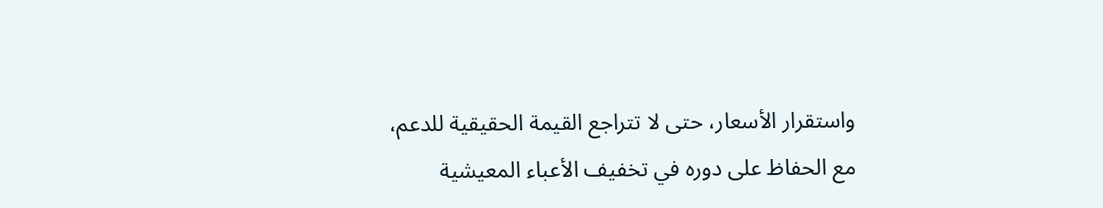واستقرار الأسعار، حتى لا تتراجع القيمة الحقيقية للدعم، مع الحفاظ على دوره في تخفيف الأعباء المعيشية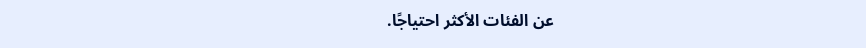عن الفئات الأكثر احتياجًا.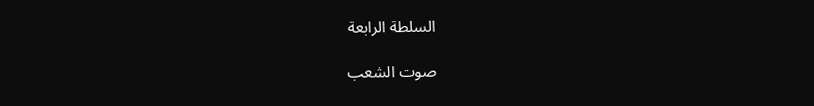السلطة الرابعة

صوت الشعب